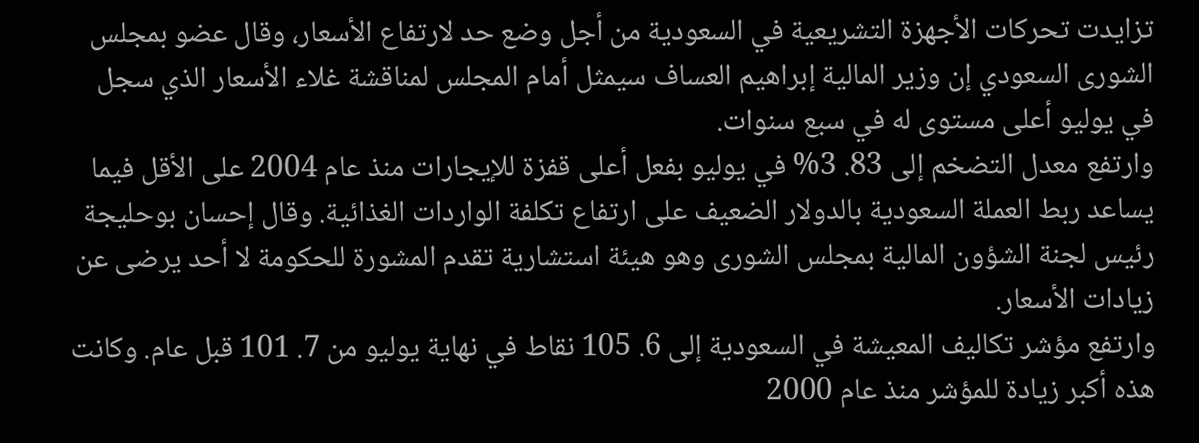تزايدت تحركات الأجهزة التشريعية في السعودية من أجل وضع حد لارتفاع الأسعار، وقال عضو بمجلس الشورى السعودي إن وزير المالية إبراهيم العساف سيمثل أمام المجلس لمناقشة غلاء الأسعار الذي سجل في يوليو أعلى مستوى له في سبع سنوات.
وارتفع معدل التضخم إلى 83. 3% في يوليو بفعل أعلى قفزة للإيجارات منذ عام 2004 على الأقل فيما يساعد ربط العملة السعودية بالدولار الضعيف على ارتفاع تكلفة الواردات الغذائية. وقال إحسان بوحليجة رئيس لجنة الشؤون المالية بمجلس الشورى وهو هيئة استشارية تقدم المشورة للحكومة لا أحد يرضى عن زيادات الأسعار.
وارتفع مؤشر تكاليف المعيشة في السعودية إلى 6. 105 نقاط في نهاية يوليو من 7. 101 قبل عام. وكانت هذه أكبر زيادة للمؤشر منذ عام 2000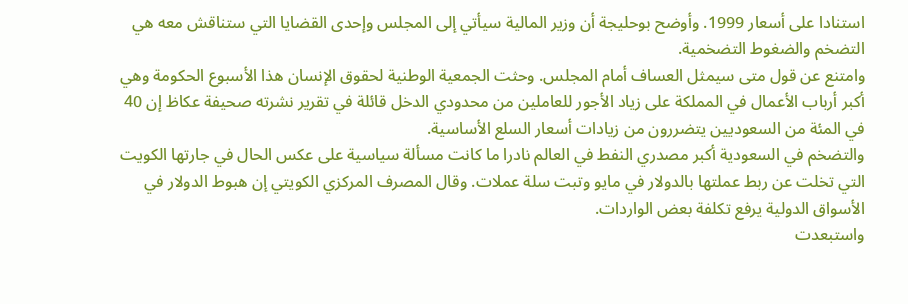استنادا على أسعار 1999. وأوضح بوحليجة أن وزير المالية سيأتي إلى المجلس وإحدى القضايا التي ستناقش معه هي التضخم والضغوط التضخمية.
وامتنع عن قول متى سيمثل العساف أمام المجلس. وحثت الجمعية الوطنية لحقوق الإنسان هذا الأسبوع الحكومة وهي أكبر أرباب الأعمال في المملكة على زياد الأجور للعاملين من محدودي الدخل قائلة في تقرير نشرته صحيفة عكاظ إن 40 في المئة من السعوديين يتضررون من زيادات أسعار السلع الأساسية.
والتضخم في السعودية أكبر مصدري النفط في العالم نادرا ما كانت مسألة سياسية على عكس الحال في جارتها الكويت التي تخلت عن ربط عملتها بالدولار في مايو وتبت سلة عملات. وقال المصرف المركزي الكويتي إن هبوط الدولار في الأسواق الدولية يرفع تكلفة بعض الواردات.
واستبعدت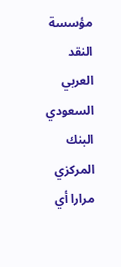مؤسسة النقد العربي السعودي البنك المركزي مرارا أي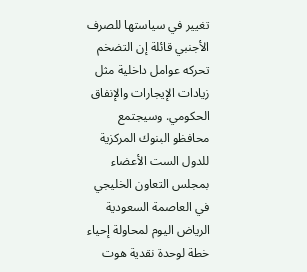تغيير في سياستها للصرف الأجنبي قائلة إن التضخم تحركه عوامل داخلية مثل زيادات الإيجارات والإنفاق الحكومي. وسيجتمع محافظو البنوك المركزية للدول الست الأعضاء بمجلس التعاون الخليجي في العاصمة السعودية الرياض اليوم لمحاولة إحياء خطة لوحدة نقدية هوت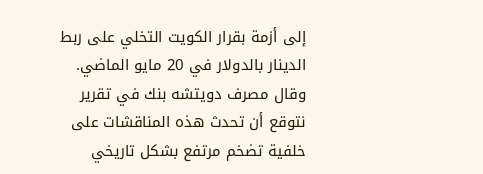إلى أزمة بقرار الكويت التخلي على ربط الدينار بالدولار في 20 مايو الماضي.
وقال مصرف دويتشه بنك في تقرير نتوقع أن تحدث هذه المناقشات على خلفية تضخم مرتفع بشكل تاريخي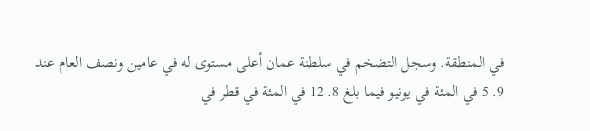في المنطقة. وسجل التضخم في سلطنة عمان أعلى مستوى له في عامين ونصف العام عند 9. 5 في المئة في يونيو فيما بلغ 8. 12 في المئة في قطر في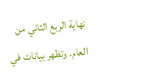نهاية الربع الثاني من العام. وتظهر بيانات في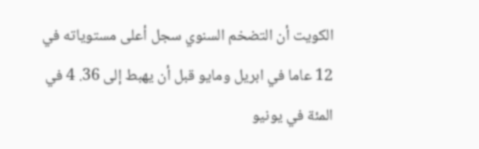الكويت أن التضخم السنوي سجل أعلى مستوياته في 12 عاما في ابريل ومايو قبل أن يهبط إلى 36. 4 في المئة في يونيو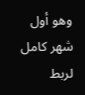وهو أول شهر كامل لربط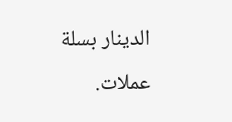الدينار بسلة عملات.